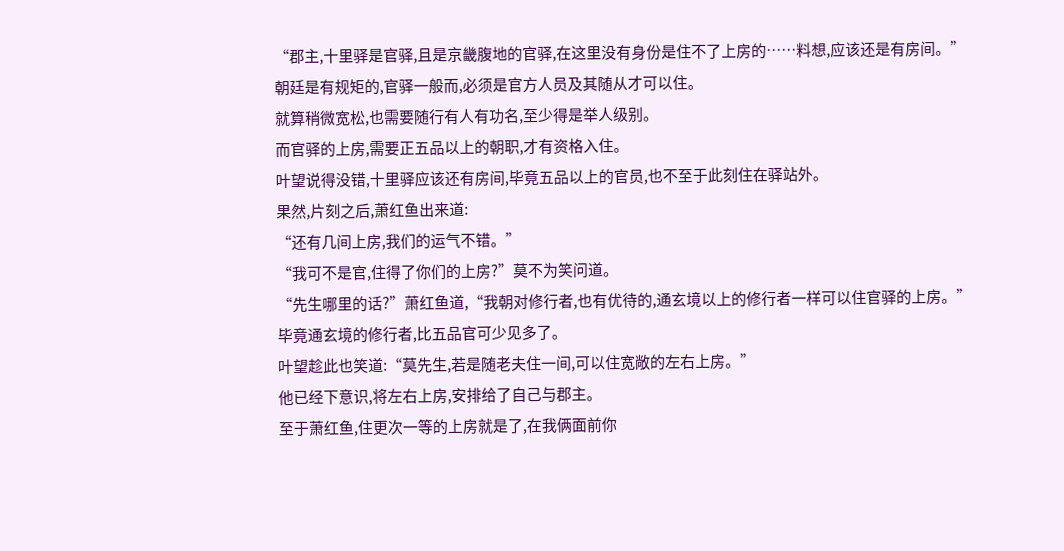“郡主,十里驿是官驿,且是京畿腹地的官驿,在这里没有身份是住不了上房的……料想,应该还是有房间。”
朝廷是有规矩的,官驿一般而,必须是官方人员及其随从才可以住。
就算稍微宽松,也需要随行有人有功名,至少得是举人级别。
而官驿的上房,需要正五品以上的朝职,才有资格入住。
叶望说得没错,十里驿应该还有房间,毕竟五品以上的官员,也不至于此刻住在驿站外。
果然,片刻之后,萧红鱼出来道:
“还有几间上房,我们的运气不错。”
“我可不是官,住得了你们的上房?”莫不为笑问道。
“先生哪里的话?”萧红鱼道,“我朝对修行者,也有优待的,通玄境以上的修行者一样可以住官驿的上房。”
毕竟通玄境的修行者,比五品官可少见多了。
叶望趁此也笑道:“莫先生,若是随老夫住一间,可以住宽敞的左右上房。”
他已经下意识,将左右上房,安排给了自己与郡主。
至于萧红鱼,住更次一等的上房就是了,在我俩面前你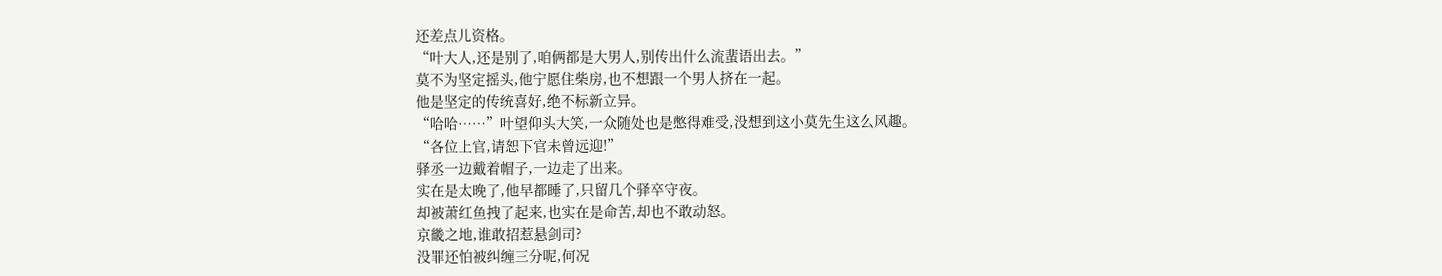还差点儿资格。
“叶大人,还是别了,咱俩都是大男人,别传出什么流蜚语出去。”
莫不为坚定摇头,他宁愿住柴房,也不想跟一个男人挤在一起。
他是坚定的传统喜好,绝不标新立异。
“哈哈……”叶望仰头大笑,一众随处也是憋得难受,没想到这小莫先生这么风趣。
“各位上官,请恕下官未曾远迎!”
驿丞一边戴着帽子,一边走了出来。
实在是太晚了,他早都睡了,只留几个驿卒守夜。
却被萧红鱼拽了起来,也实在是命苦,却也不敢动怒。
京畿之地,谁敢招惹悬剑司?
没罪还怕被纠缠三分呢,何况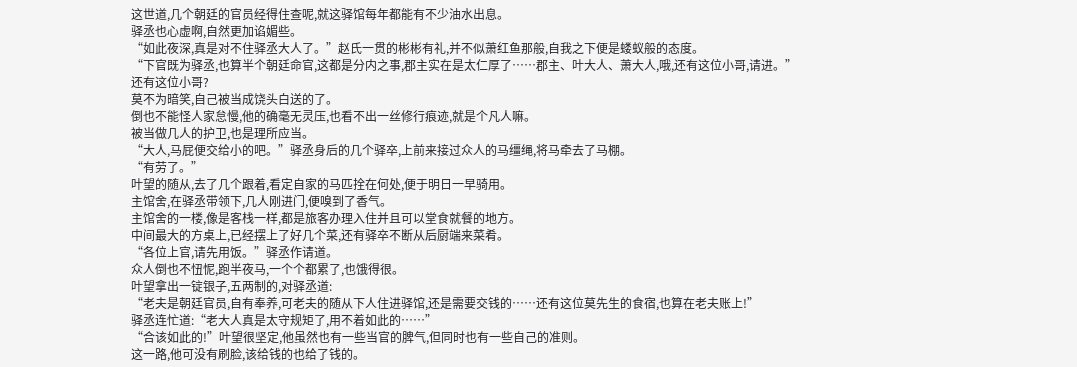这世道,几个朝廷的官员经得住查呢,就这驿馆每年都能有不少油水出息。
驿丞也心虚啊,自然更加谄媚些。
“如此夜深,真是对不住驿丞大人了。”赵氏一贯的彬彬有礼,并不似萧红鱼那般,自我之下便是蝼蚁般的态度。
“下官既为驿丞,也算半个朝廷命官,这都是分内之事,郡主实在是太仁厚了……郡主、叶大人、萧大人,哦,还有这位小哥,请进。”
还有这位小哥?
莫不为暗笑,自己被当成饶头白送的了。
倒也不能怪人家怠慢,他的确毫无灵压,也看不出一丝修行痕迹,就是个凡人嘛。
被当做几人的护卫,也是理所应当。
“大人,马屁便交给小的吧。”驿丞身后的几个驿卒,上前来接过众人的马缰绳,将马牵去了马棚。
“有劳了。”
叶望的随从,去了几个跟着,看定自家的马匹拴在何处,便于明日一早骑用。
主馆舍,在驿丞带领下,几人刚进门,便嗅到了香气。
主馆舍的一楼,像是客栈一样,都是旅客办理入住并且可以堂食就餐的地方。
中间最大的方桌上,已经摆上了好几个菜,还有驿卒不断从后厨端来菜肴。
“各位上官,请先用饭。”驿丞作请道。
众人倒也不忸怩,跑半夜马,一个个都累了,也饿得很。
叶望拿出一锭银子,五两制的,对驿丞道:
“老夫是朝廷官员,自有奉养,可老夫的随从下人住进驿馆,还是需要交钱的……还有这位莫先生的食宿,也算在老夫账上!”
驿丞连忙道:“老大人真是太守规矩了,用不着如此的……”
“合该如此的!”叶望很坚定,他虽然也有一些当官的脾气,但同时也有一些自己的准则。
这一路,他可没有刷脸,该给钱的也给了钱的。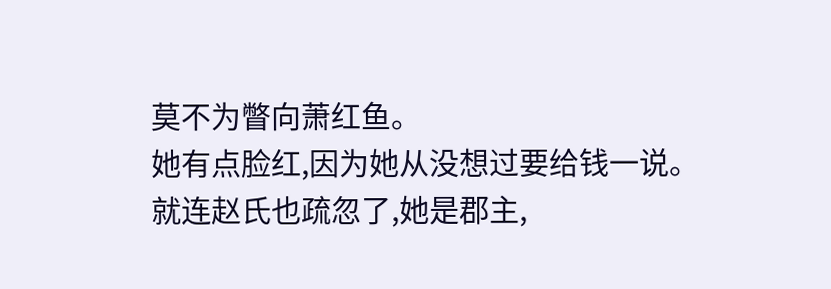莫不为瞥向萧红鱼。
她有点脸红,因为她从没想过要给钱一说。
就连赵氏也疏忽了,她是郡主,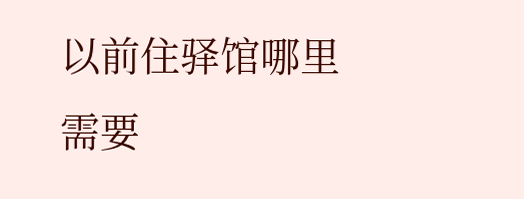以前住驿馆哪里需要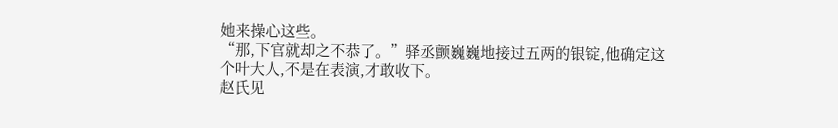她来操心这些。
“那,下官就却之不恭了。”驿丞颤巍巍地接过五两的银锭,他确定这个叶大人,不是在表演,才敢收下。
赵氏见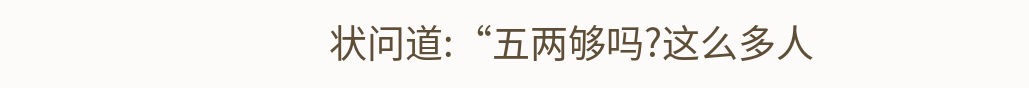状问道:“五两够吗?这么多人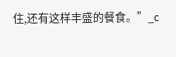住,还有这样丰盛的餐食。”_c